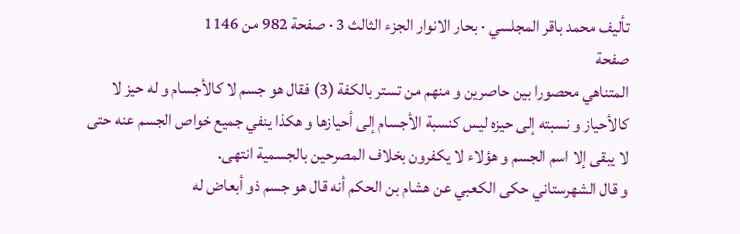تأليف محمد باقر المجلسي · بحار الانوار الجزء الثالث 3 · صفحة 982 من 1146
صفحة
المتناهي محصورا بين حاصرين و منهم من تستر بالكفة (3) فقال هو جسم لا كالأجسام و له حيز لا كالأحياز و نسبته إلى حيزه ليس كنسبة الأجسام إلى أحيازها و هكذا ينفي جميع خواص الجسم عنه حتى لا يبقى إلا اسم الجسم و هؤلاء لا يكفرون بخلاف المصرحين بالجسمية انتهى.
و قال الشهرستاني حكى الكعبي عن هشام بن الحكم أنه قال هو جسم ذو أبعاض له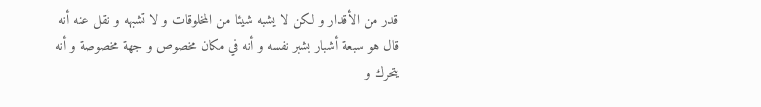قدر من الأقدار و لكن لا يشبه شيئا من المخلوقات و لا تشبهه و نقل عنه أنه قال هو سبعة أشبار بشبر نفسه و أنه في مكان مخصوص و جهة مخصوصة و أنه يتحرك و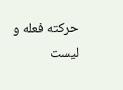حركته فعله و ليست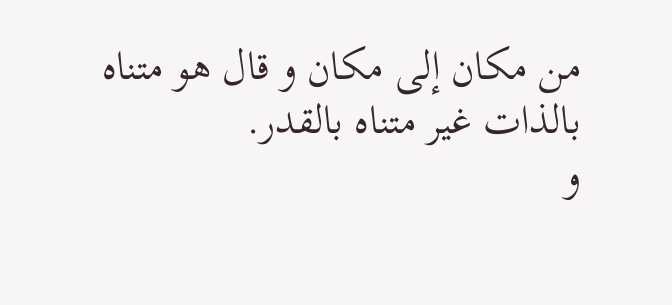من مكان إلى مكان و قال هو متناه بالذات غير متناه بالقدر.
و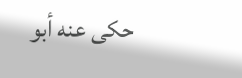حكى عنه أبو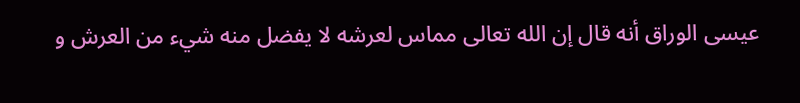عيسى الوراق أنه قال إن الله تعالى مماس لعرشه لا يفضل منه شيء من العرش و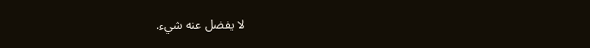لا يفضل عنه شيء.